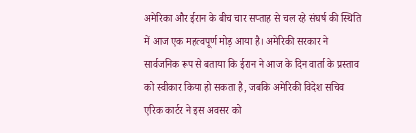अमेरिका और ईरान के बीच चार सप्ताह से चल रहे संघर्ष की स्थिति में आज एक महत्वपूर्ण मोड़ आया है। अमेरिकी सरकार ने सार्वजनिक रूप से बताया कि ईरान ने आज के दिन वार्ता के प्रस्ताव को स्वीकार किया हो सकता है, जबकि अमेरिकी विदेश सचिव एरिक कार्टर ने इस अवसर को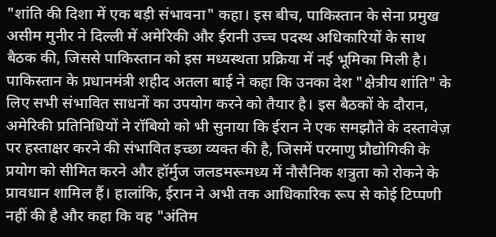"शांति की दिशा में एक बड़ी संभावना" कहा। इस बीच, पाकिस्तान के सेना प्रमुख असीम मुनीर ने दिल्ली में अमेरिकी और ईरानी उच्च पदस्थ अधिकारियों के साथ बैठक की, जिससे पाकिस्तान को इस मध्यस्थता प्रक्रिया में नई भूमिका मिली है। पाकिस्तान के प्रधानमंत्री शहीद अतला बाई ने कहा कि उनका देश "क्षेत्रीय शांति" के लिए सभी संभावित साधनों का उपयोग करने को तैयार है। इस बैठकों के दौरान, अमेरिकी प्रतिनिधियों ने रॉबियो को भी सुनाया कि ईरान ने एक समझौते के दस्तावेज़ पर हस्ताक्षर करने की संभावित इच्छा व्यक्त की है, जिसमें परमाणु प्रौद्योगिकी के प्रयोग को सीमित करने और हॉर्मुज जलडमरूमध्य में नौसैनिक शत्रुता को रोकने के प्रावधान शामिल हैं। हालांकि, ईरान ने अभी तक आधिकारिक रूप से कोई टिप्पणी नहीं की है और कहा कि वह "अंतिम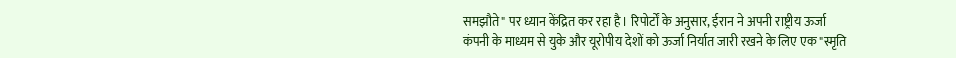समझौते" पर ध्यान केंद्रित कर रहा है। रिपोर्टों के अनुसार, ईरान ने अपनी राष्ट्रीय ऊर्जा कंपनी के माध्यम से युके और यूरोपीय देशों को ऊर्जा निर्यात जारी रखने के लिए एक "स्मृति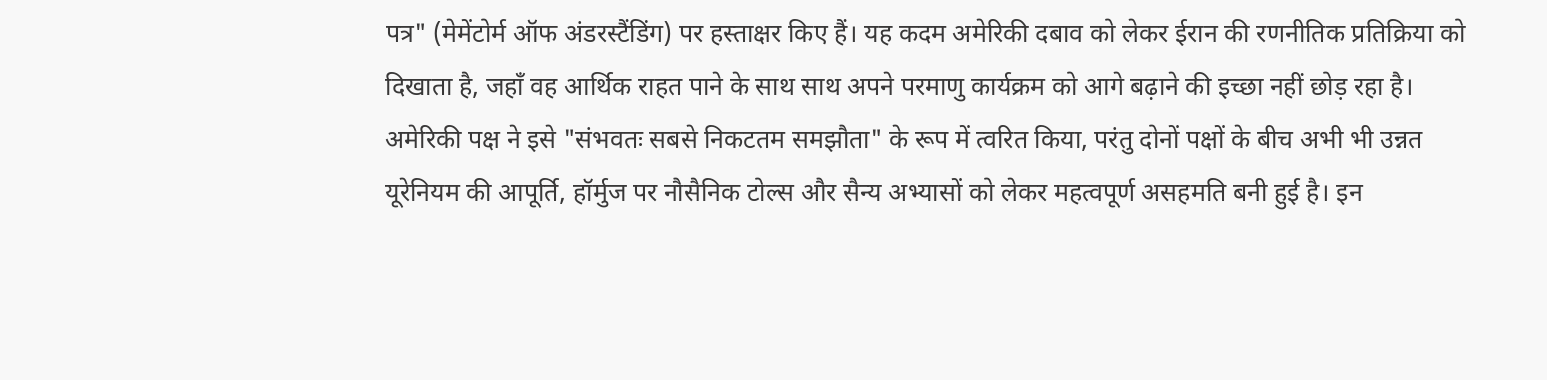पत्र" (मेमेंटोर्म ऑफ अंडरस्टैंडिंग) पर हस्ताक्षर किए हैं। यह कदम अमेरिकी दबाव को लेकर ईरान की रणनीतिक प्रतिक्रिया को दिखाता है, जहाँ वह आर्थिक राहत पाने के साथ साथ अपने परमाणु कार्यक्रम को आगे बढ़ाने की इच्छा नहीं छोड़ रहा है। अमेरिकी पक्ष ने इसे "संभवतः सबसे निकटतम समझौता" के रूप में त्वरित किया, परंतु दोनों पक्षों के बीच अभी भी उन्नत यूरेनियम की आपूर्ति, हॉर्मुज पर नौसैनिक टोल्स और सैन्य अभ्यासों को लेकर महत्वपूर्ण असहमति बनी हुई है। इन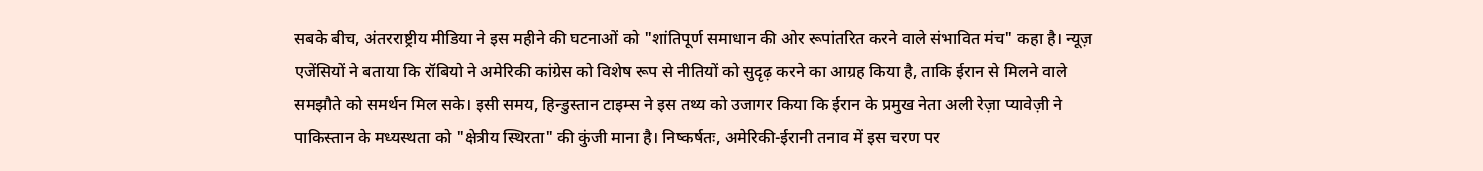सबके बीच, अंतरराष्ट्रीय मीडिया ने इस महीने की घटनाओं को "शांतिपूर्ण समाधान की ओर रूपांतरित करने वाले संभावित मंच" कहा है। न्यूज़ एजेंसियों ने बताया कि रॉबियो ने अमेरिकी कांग्रेस को विशेष रूप से नीतियों को सुदृढ़ करने का आग्रह किया है, ताकि ईरान से मिलने वाले समझौते को समर्थन मिल सके। इसी समय, हिन्डुस्तान टाइम्स ने इस तथ्य को उजागर किया कि ईरान के प्रमुख नेता अली रेज़ा प्यावेज़ी ने पाकिस्तान के मध्यस्थता को "क्षेत्रीय स्थिरता" की कुंजी माना है। निष्कर्षतः, अमेरिकी-ईरानी तनाव में इस चरण पर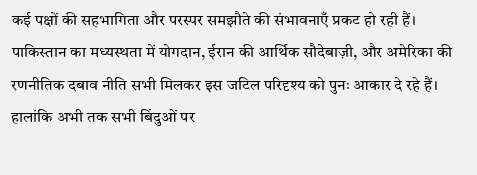कई पक्षों की सहभागिता और परस्पर समझौते की संभावनाएँ प्रकट हो रही हैं। पाकिस्तान का मध्यस्थता में योगदान, ईरान की आर्थिक सौदेबाज़ी, और अमेरिका की रणनीतिक दबाव नीति सभी मिलकर इस जटिल परिदृश्य को पुनः आकार दे रहे हैं। हालांकि अभी तक सभी बिंदुओं पर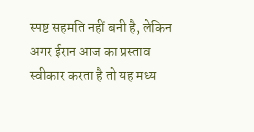स्पष्ट सहमति नहीं बनी है, लेकिन अगर ईरान आज का प्रस्ताव स्वीकार करता है तो यह मध्य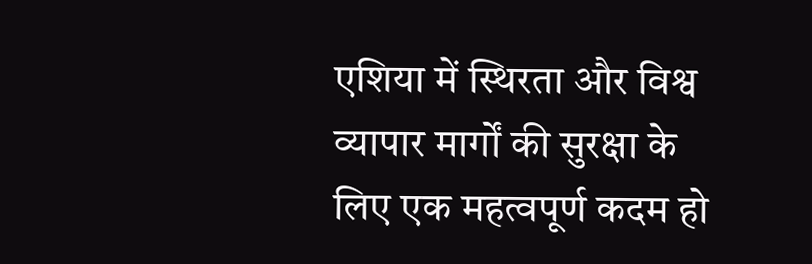एशिया में स्थिरता और विश्व व्यापार मार्गों की सुरक्षा के लिए एक महत्वपूर्ण कदम हो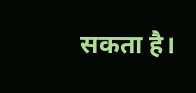सकता है।